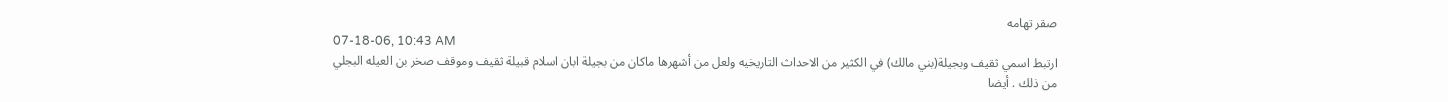صقر تهامه
07-18-06, 10:43 AM
ارتبط اسمي ثقيف وبجيلة(بني مالك) في الكثير من الاحداث التاريخيه ولعل من أشهرها ماكان من بجيلة ابان اسلام قبيلة ثقيف وموقف صخر بن العيله البجلي من ذلك . أيضا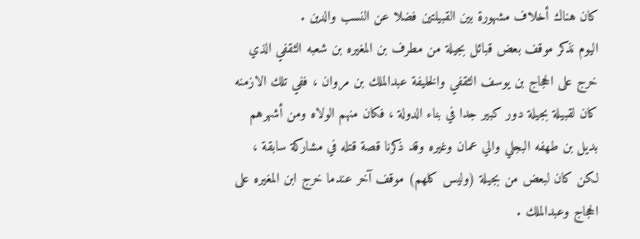كان هناك أخلاف مشهورة بين القبيلتين فضلا عن النسب والدين .
اليوم نذكر موقف بعض قبائل بجيلة من مطرف بن المغيره بن شعبه الثقفي الذي خرج على الحجاج بن يوسف الثقفي والخليفة عبدالملك بن مروان ، ففي تلك الازمنه كان لقبيلة بجيلة دور كبير جدا في بناء الدولة ، فكان منهم الولاه ومن أشهرهم بديل بن طهفه البجلي والي عمان وغيره وقد ذكرنا قصة قتله في مشاركة سابقة ، لكن كان لبعض من بجيلة (وليس كلهم) موقف آخر عندما خرج ابن المغيره على الحجاج وعبدالملك .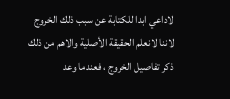لاداعي ابدا للكتابة عن سبب ذلك الخروج لاننا لانعلم الحقيقة الأصلية والاهم من ذلك ذكر تفاصيل الخروج ، فعندما وعد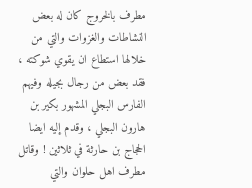مطرف بالخروج كان له بعض النشاطات والغزوات والتي من خلالها استطاع ان يقوي شوكته ، فقد بعض من رجال بجيله وفيهم الفارس البجلي المشهور بكير بن هارون البجلي ، وقدم إليه ايضا الحجاج بن حارثة في ثلاثين ! وقاتل مطرف اهل حلوان والتي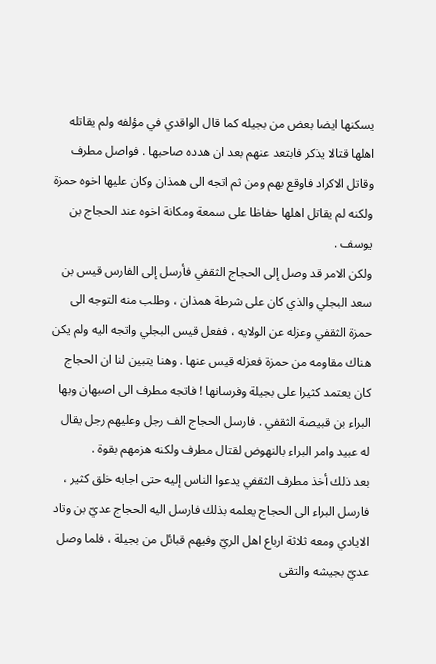يسكنها ايضا بعض من بجيله كما قال الواقدي في مؤلفه ولم يقاتله اهلها قتالا يذكر فابتعد عنهم بعد ان هدده صاحبها . فواصل مطرف وقاتل الاكراد فاوقع بهم ومن ثم اتجه الى همذان وكان عليها اخوه حمزة ولكنه لم يقاتل اهلها حفاظا على سمعة ومكانة اخوه عند الحجاج بن يوسف .
ولكن الامر قد وصل إلى الحجاج الثقفي فأرسل إلى الفارس قيس بن سعد البجلي والذي كان على شرطة همذان ، وطلب منه التوجه الى حمزة الثقفي وعزله عن الولايه ، ففعل قيس البجلي واتجه اليه ولم يكن هناك مقاومه من حمزة فعزله قيس عنها . وهنا يتبين لنا ان الحجاج كان يعتمد كثيرا على بجيلة وفرسانها ! فاتجه مطرف الى اصبهان وبها البراء بن قبيصة الثقفي . فارسل الحجاج الف رجل وعليهم رجل يقال له عبيد وامر البراء بالنهوض لقتال مطرف ولكنه هزمهم بقوة .
بعد ذلك أخذ مطرف الثقفي يدعوا الناس إليه حتى اجابه خلق كثير ، فارسل البراء الى الحجاج يعلمه بذلك فارسل اليه الحجاج عديّ بن وتاد الايادي ومعه ثلاثة ارباع اهل الريّ وفيهم قبائل من بجيلة ، فلما وصل عديّ بجيشه والتقى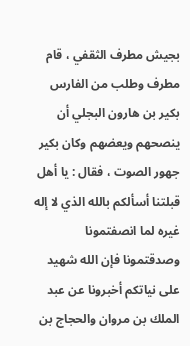بجيش مطرف الثقفي ، قام مطرف وطلب من الفارس بكير بن هارون البجلي أن ينصحهم ويعضهم وكان بكير جهور الصوت ، فقال : يا أهل قبلتنا أسألكم بالله الذي لا إله غيره لما انصفتمونا وصدقتمونا فإن الله شهيد على نياتكم أخبرونا عن عبد الملك بن مروان والحجاج بن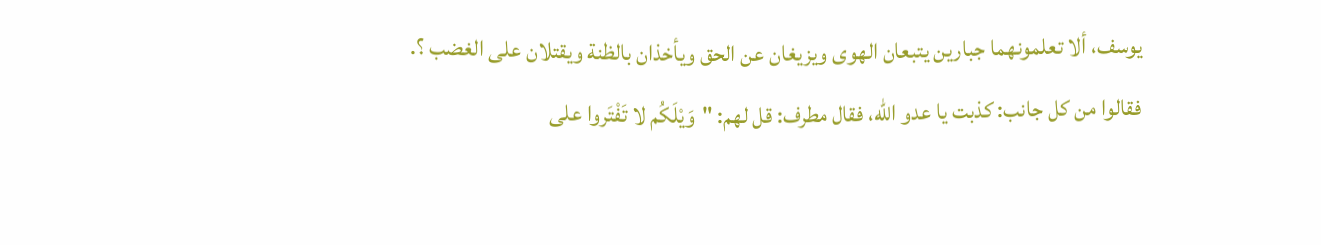يوسف، ألا تعلمونهما جبارين يتبعان الهوى ويزيغان عن الحق ويأخذان بالظنة ويقتلان على الغضب ؟. فقالوا من كل جانب: كذبت يا عدو الله، فقال مطرف: قل لهم: "وَيْلَكُم لا تَفْتَروا على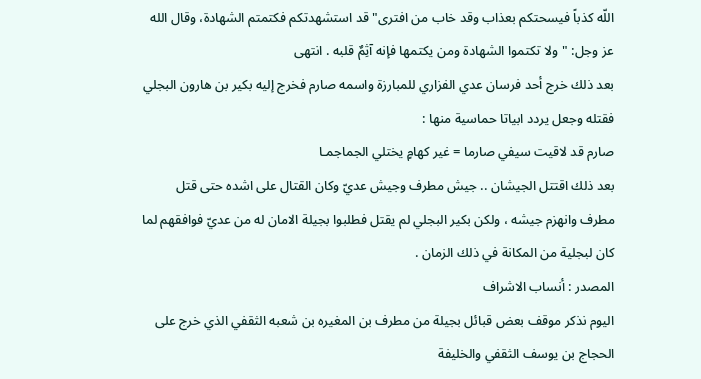اللّه كذباً فيسحتكم بعذاب وقد خاب من افترى" قد استشهدتكم فكتمتم الشهادة، وقال الله عز وجل: "ولا تكتموا الشهادة ومن يكتمها فإنه آثِمٌ قلبه . انتهى
بعد ذلك خرج أحد فرسان عدي الفزاري للمبارزة واسمه صارم فخرج إليه بكير بن هارون البجلي فقتله وجعل يردد ابياتا حماسية منها :
صارم قد لاقيت سيفي صارما = غير كهامٍ يختلي الجماجمـا
بعد ذلك اقتتل الجيشان .. جيش مطرف وجيش عديّ وكان القتال على اشده حتى قتل مطرف وانهزم جيشه ، ولكن بكير البجلي لم يقتل فطلبوا بجيلة الامان له من عديّ فوافقهم لما كان لبجلية من المكانة في ذلك الزمان .
المصدر : أنساب الاشراف
اليوم نذكر موقف بعض قبائل بجيلة من مطرف بن المغيره بن شعبه الثقفي الذي خرج على الحجاج بن يوسف الثقفي والخليفة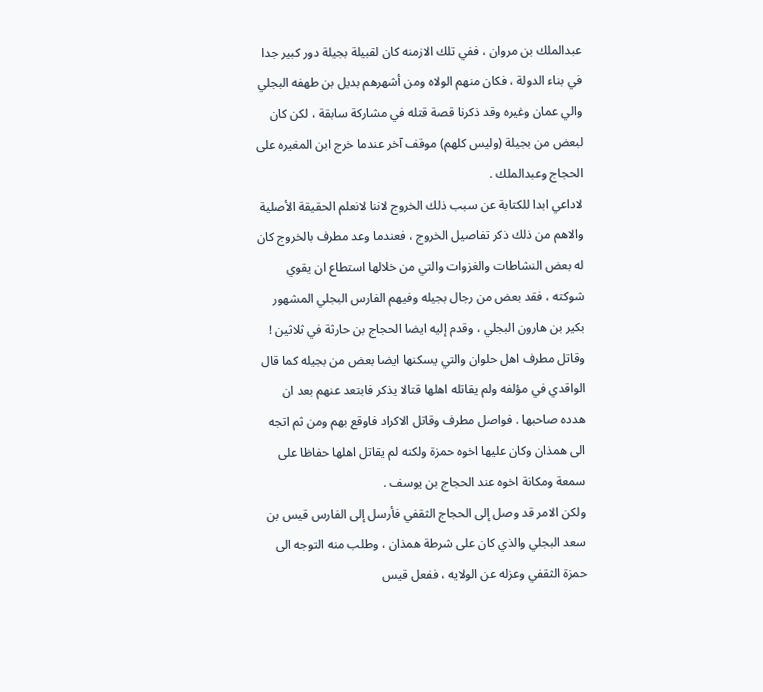عبدالملك بن مروان ، ففي تلك الازمنه كان لقبيلة بجيلة دور كبير جدا في بناء الدولة ، فكان منهم الولاه ومن أشهرهم بديل بن طهفه البجلي والي عمان وغيره وقد ذكرنا قصة قتله في مشاركة سابقة ، لكن كان لبعض من بجيلة (وليس كلهم) موقف آخر عندما خرج ابن المغيره على الحجاج وعبدالملك .
لاداعي ابدا للكتابة عن سبب ذلك الخروج لاننا لانعلم الحقيقة الأصلية والاهم من ذلك ذكر تفاصيل الخروج ، فعندما وعد مطرف بالخروج كان له بعض النشاطات والغزوات والتي من خلالها استطاع ان يقوي شوكته ، فقد بعض من رجال بجيله وفيهم الفارس البجلي المشهور بكير بن هارون البجلي ، وقدم إليه ايضا الحجاج بن حارثة في ثلاثين ! وقاتل مطرف اهل حلوان والتي يسكنها ايضا بعض من بجيله كما قال الواقدي في مؤلفه ولم يقاتله اهلها قتالا يذكر فابتعد عنهم بعد ان هدده صاحبها . فواصل مطرف وقاتل الاكراد فاوقع بهم ومن ثم اتجه الى همذان وكان عليها اخوه حمزة ولكنه لم يقاتل اهلها حفاظا على سمعة ومكانة اخوه عند الحجاج بن يوسف .
ولكن الامر قد وصل إلى الحجاج الثقفي فأرسل إلى الفارس قيس بن سعد البجلي والذي كان على شرطة همذان ، وطلب منه التوجه الى حمزة الثقفي وعزله عن الولايه ، ففعل قيس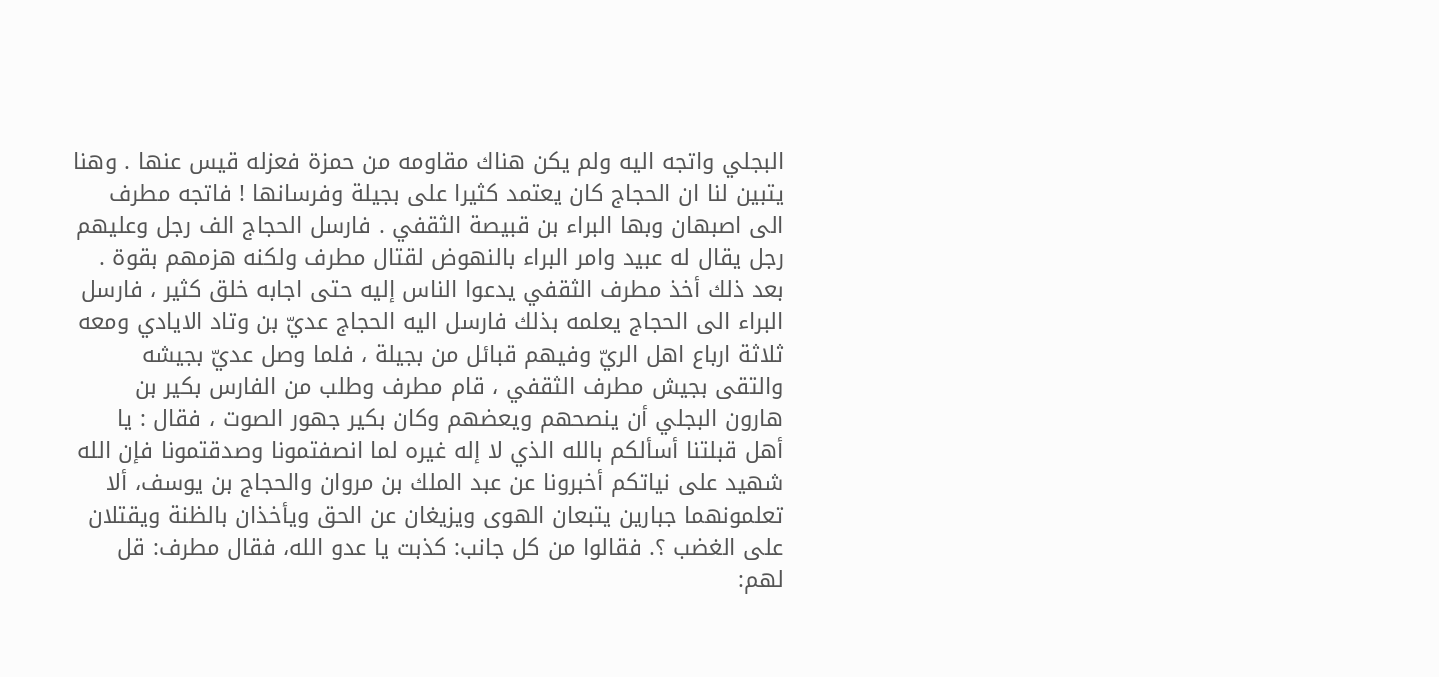البجلي واتجه اليه ولم يكن هناك مقاومه من حمزة فعزله قيس عنها . وهنا يتبين لنا ان الحجاج كان يعتمد كثيرا على بجيلة وفرسانها ! فاتجه مطرف الى اصبهان وبها البراء بن قبيصة الثقفي . فارسل الحجاج الف رجل وعليهم رجل يقال له عبيد وامر البراء بالنهوض لقتال مطرف ولكنه هزمهم بقوة .
بعد ذلك أخذ مطرف الثقفي يدعوا الناس إليه حتى اجابه خلق كثير ، فارسل البراء الى الحجاج يعلمه بذلك فارسل اليه الحجاج عديّ بن وتاد الايادي ومعه ثلاثة ارباع اهل الريّ وفيهم قبائل من بجيلة ، فلما وصل عديّ بجيشه والتقى بجيش مطرف الثقفي ، قام مطرف وطلب من الفارس بكير بن هارون البجلي أن ينصحهم ويعضهم وكان بكير جهور الصوت ، فقال : يا أهل قبلتنا أسألكم بالله الذي لا إله غيره لما انصفتمونا وصدقتمونا فإن الله شهيد على نياتكم أخبرونا عن عبد الملك بن مروان والحجاج بن يوسف، ألا تعلمونهما جبارين يتبعان الهوى ويزيغان عن الحق ويأخذان بالظنة ويقتلان على الغضب ؟. فقالوا من كل جانب: كذبت يا عدو الله، فقال مطرف: قل لهم: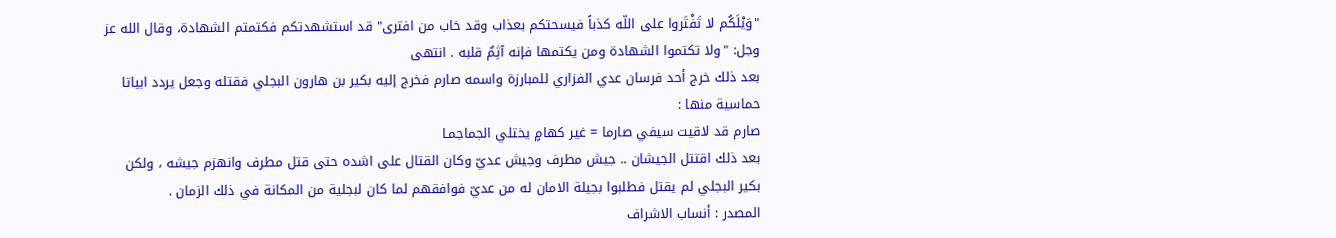"وَيْلَكُم لا تَفْتَروا على اللّه كذباً فيسحتكم بعذاب وقد خاب من افترى" قد استشهدتكم فكتمتم الشهادة، وقال الله عز وجل: "ولا تكتموا الشهادة ومن يكتمها فإنه آثِمٌ قلبه . انتهى
بعد ذلك خرج أحد فرسان عدي الفزاري للمبارزة واسمه صارم فخرج إليه بكير بن هارون البجلي فقتله وجعل يردد ابياتا حماسية منها :
صارم قد لاقيت سيفي صارما = غير كهامٍ يختلي الجماجمـا
بعد ذلك اقتتل الجيشان .. جيش مطرف وجيش عديّ وكان القتال على اشده حتى قتل مطرف وانهزم جيشه ، ولكن بكير البجلي لم يقتل فطلبوا بجيلة الامان له من عديّ فوافقهم لما كان لبجلية من المكانة في ذلك الزمان .
المصدر : أنساب الاشراف